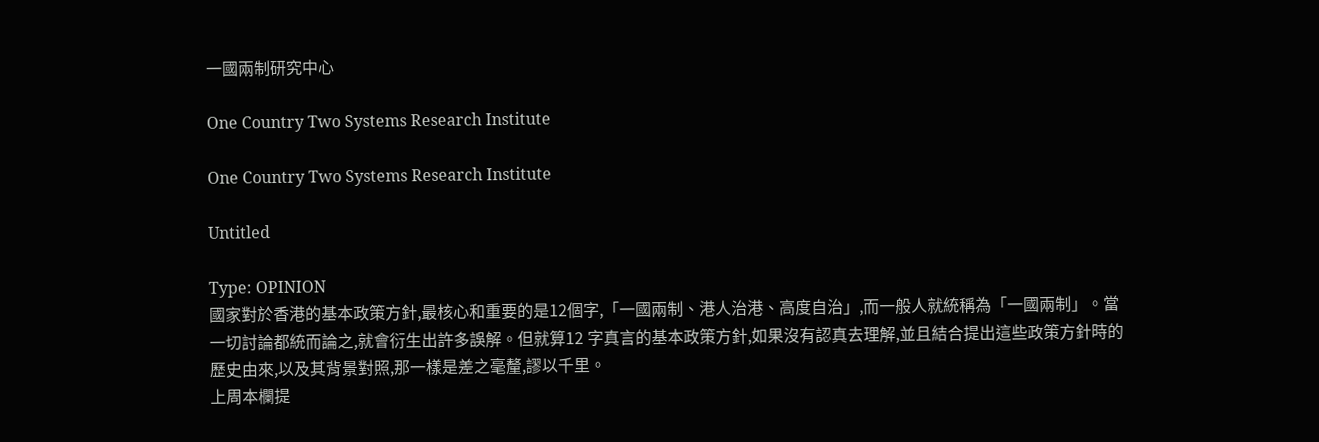一國兩制研究中心

One Country Two Systems Research Institute

One Country Two Systems Research Institute

Untitled

Type: OPINION
國家對於香港的基本政策方針,最核心和重要的是12個字,「一國兩制、港人治港、高度自治」,而一般人就統稱為「一國兩制」。當一切討論都統而論之,就會衍生出許多誤解。但就算12 字真言的基本政策方針,如果沒有認真去理解,並且結合提出這些政策方針時的歷史由來,以及其背景對照,那一樣是差之毫釐,謬以千里。
上周本欄提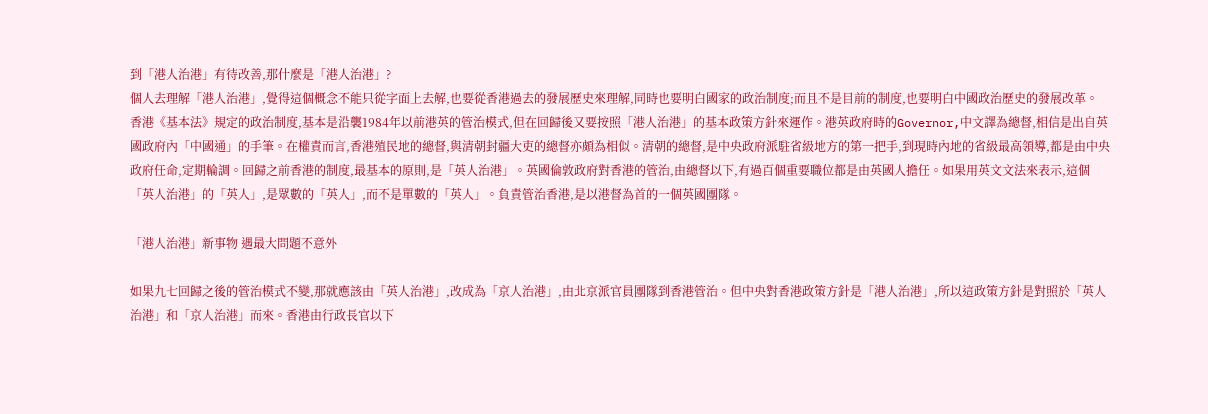到「港人治港」有待改善,那什麼是「港人治港」?
個人去理解「港人治港」,覺得這個概念不能只從字面上去解,也要從香港過去的發展歷史來理解,同時也要明白國家的政治制度;而且不是目前的制度,也要明白中國政治歷史的發展改革。
香港《基本法》規定的政治制度,基本是沿襲1984年以前港英的管治模式,但在回歸後又要按照「港人治港」的基本政策方針來運作。港英政府時的Governor,中文譯為總督,相信是出自英國政府內「中國通」的手筆。在權責而言,香港殖民地的總督,與清朝封疆大吏的總督亦頗為相似。清朝的總督,是中央政府派駐省級地方的第一把手,到現時內地的省級最高領導,都是由中央政府任命,定期輪調。回歸之前香港的制度,最基本的原則,是「英人治港」。英國倫敦政府對香港的管治,由總督以下,有過百個重要職位都是由英國人擔任。如果用英文文法來表示,這個「英人治港」的「英人」,是眾數的「英人」,而不是單數的「英人」。負責管治香港,是以港督為首的一個英國團隊。

「港人治港」新事物 遇最大問題不意外

如果九七回歸之後的管治模式不變,那就應該由「英人治港」,改成為「京人治港」,由北京派官員團隊到香港管治。但中央對香港政策方針是「港人治港」,所以這政策方針是對照於「英人治港」和「京人治港」而來。香港由行政長官以下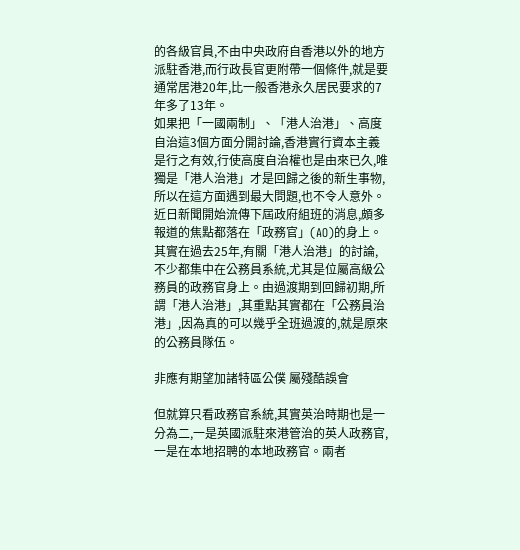的各級官員,不由中央政府自香港以外的地方派駐香港,而行政長官更附帶一個條件,就是要通常居港20年,比一般香港永久居民要求的7年多了13年。
如果把「一國兩制」、「港人治港」、高度自治這3個方面分開討論,香港實行資本主義是行之有效,行使高度自治權也是由來已久,唯獨是「港人治港」才是回歸之後的新生事物,所以在這方面遇到最大問題,也不令人意外。
近日新聞開始流傳下屆政府組班的消息,頗多報道的焦點都落在「政務官」(AO)的身上。其實在過去25年,有關「港人治港」的討論,不少都集中在公務員系統,尤其是位屬高級公務員的政務官身上。由過渡期到回歸初期,所謂「港人治港」,其重點其實都在「公務員治港」,因為真的可以幾乎全班過渡的,就是原來的公務員隊伍。

非應有期望加諸特區公僕 屬殘酷誤會

但就算只看政務官系統,其實英治時期也是一分為二,一是英國派駐來港管治的英人政務官,一是在本地招聘的本地政務官。兩者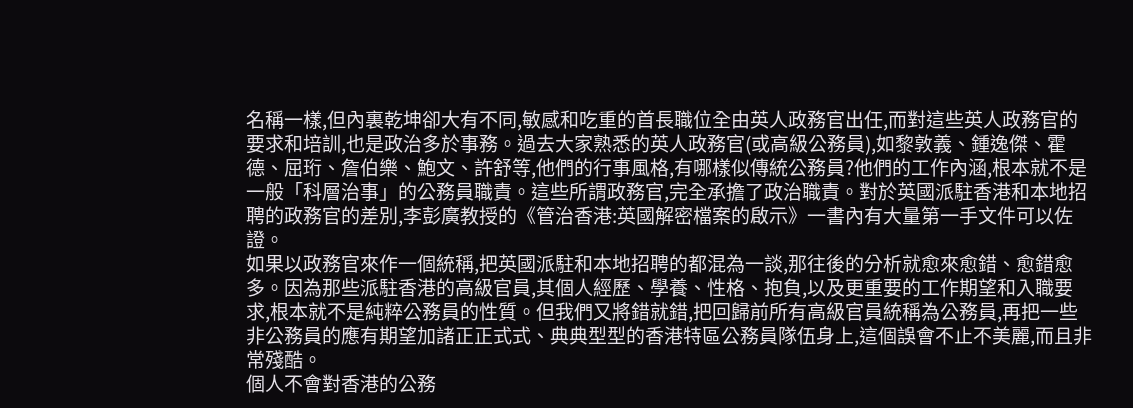名稱一樣,但內裏乾坤卻大有不同,敏感和吃重的首長職位全由英人政務官出任,而對這些英人政務官的要求和培訓,也是政治多於事務。過去大家熟悉的英人政務官(或高級公務員),如黎敦義、鍾逸傑、霍德、屈珩、詹伯樂、鮑文、許舒等,他們的行事風格,有哪樣似傳統公務員?他們的工作內涵,根本就不是一般「科層治事」的公務員職責。這些所謂政務官,完全承擔了政治職責。對於英國派駐香港和本地招聘的政務官的差別,李彭廣教授的《管治香港:英國解密檔案的啟示》一書內有大量第一手文件可以佐證。
如果以政務官來作一個統稱,把英國派駐和本地招聘的都混為一談,那往後的分析就愈來愈錯、愈錯愈多。因為那些派駐香港的高級官員,其個人經歷、學養、性格、抱負,以及更重要的工作期望和入職要求,根本就不是純粹公務員的性質。但我們又將錯就錯,把回歸前所有高級官員統稱為公務員,再把一些非公務員的應有期望加諸正正式式、典典型型的香港特區公務員隊伍身上,這個誤會不止不美麗,而且非常殘酷。
個人不會對香港的公務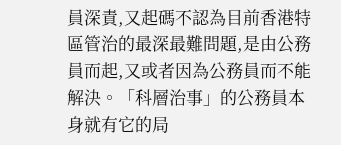員深責,又起碼不認為目前香港特區管治的最深最難問題,是由公務員而起,又或者因為公務員而不能解決。「科層治事」的公務員本身就有它的局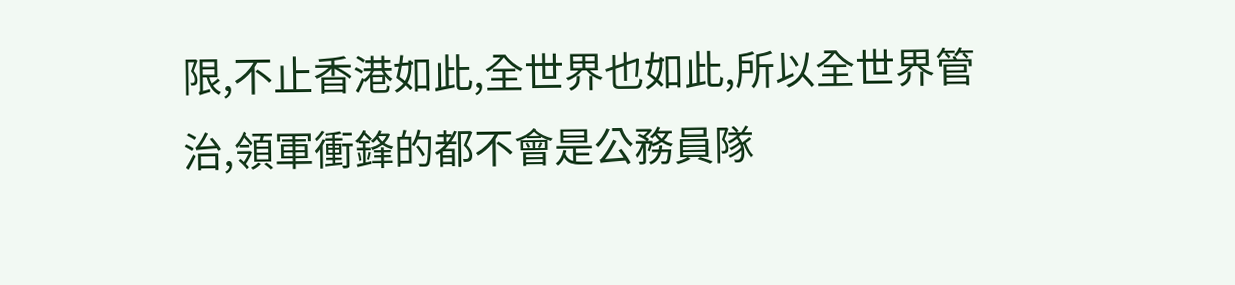限,不止香港如此,全世界也如此,所以全世界管治,領軍衝鋒的都不會是公務員隊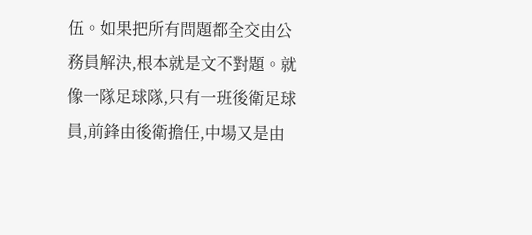伍。如果把所有問題都全交由公務員解決,根本就是文不對題。就像一隊足球隊,只有一班後衛足球員,前鋒由後衛擔任,中場又是由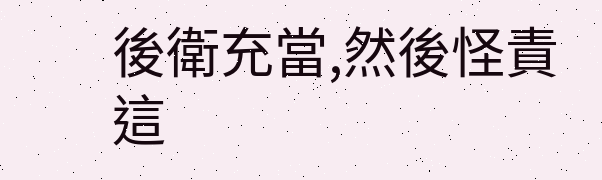後衛充當,然後怪責這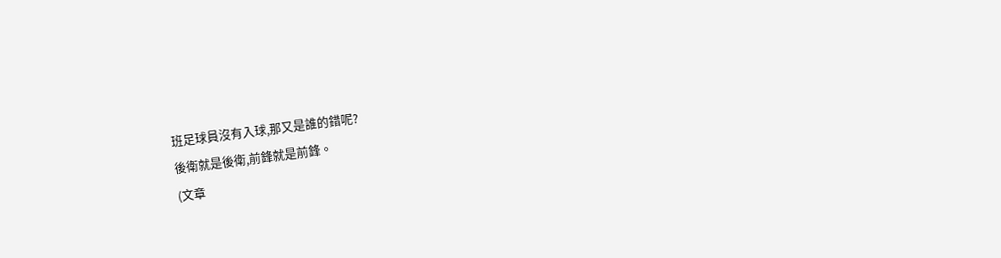班足球員沒有入球,那又是誰的錯呢?
後衛就是後衛,前鋒就是前鋒。
(文章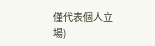僅代表個人立場)